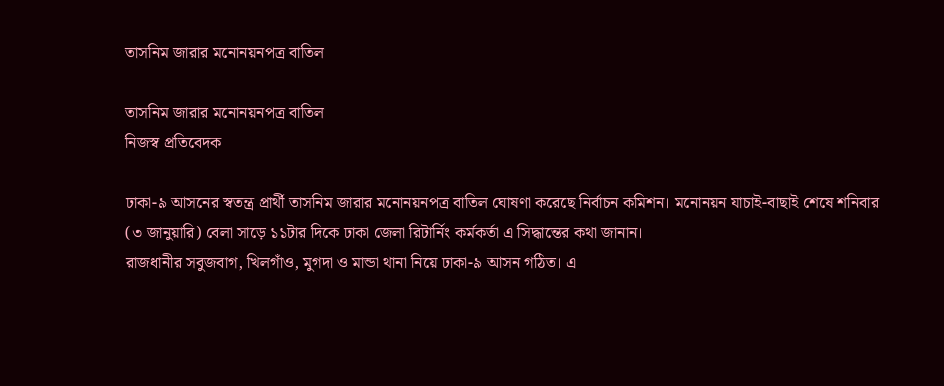তাসনিম জারার মনোনয়নপত্র বাতিল

তাসনিম জারার মনোনয়নপত্র বাতিল
নিজস্ব প্রতিবেদক

ঢাকা-৯ আসনের স্বতন্ত্র প্রার্থী তাসনিম জারার মনোনয়নপত্র বাতিল ঘোষণা করেছে নির্বাচন কমিশন। মনোনয়ন যাচাই-বাছাই শেষে শনিবার (৩ জানুয়ারি) বেলা সাড়ে ১১টার দিকে ঢাকা জেলা রিটার্নিং কর্মকর্তা এ সিদ্ধান্তের কথা জানান।
রাজধানীর সবুজবাগ, খিলগাঁও, মুগদা ও মান্ডা থানা নিয়ে ঢাকা-৯ আসন গঠিত। এ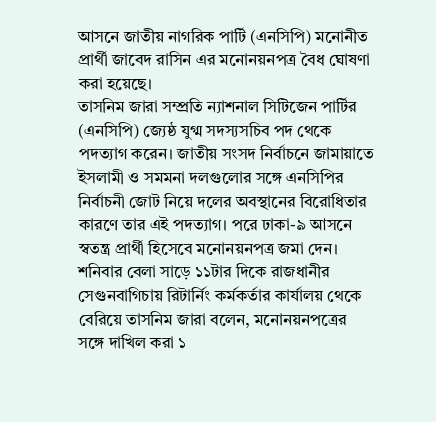আসনে জাতীয় নাগরিক পার্টি (এনসিপি) মনোনীত প্রার্থী জাবেদ রাসিন এর মনোনয়নপত্র বৈধ ঘোষণা করা হয়েছে।
তাসনিম জারা সম্প্রতি ন্যাশনাল সিটিজেন পার্টির (এনসিপি) জ্যেষ্ঠ যুগ্ম সদস্যসচিব পদ থেকে পদত্যাগ করেন। জাতীয় সংসদ নির্বাচনে জামায়াতে ইসলামী ও সমমনা দলগুলোর সঙ্গে এনসিপির নির্বাচনী জোট নিয়ে দলের অবস্থানের বিরোধিতার কারণে তার এই পদত্যাগ। পরে ঢাকা-৯ আসনে স্বতন্ত্র প্রার্থী হিসেবে মনোনয়নপত্র জমা দেন।
শনিবার বেলা সাড়ে ১১টার দিকে রাজধানীর সেগুনবাগিচায় রিটার্নিং কর্মকর্তার কার্যালয় থেকে বেরিয়ে তাসনিম জারা বলেন, মনোনয়নপত্রের সঙ্গে দাখিল করা ১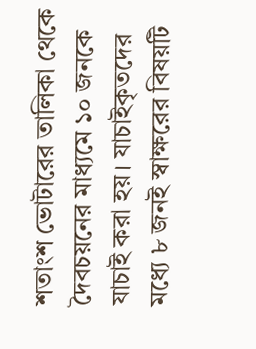শতাংশ ভোটারের তালিকা থেকে দৈবচয়নের মাধ্যমে ১০ জনকে যাচাই করা হয়। যাচাইকৃতদের মধ্যে ৮ জনই স্বাক্ষরের বিষয়টি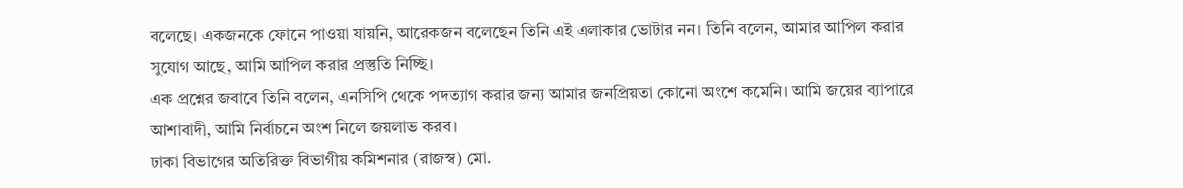বলেছে। একজনকে ফোনে পাওয়া যায়নি, আরেকজন বলেছেন তিনি এই এলাকার ভোটার নন। তিনি বলেন, আমার আপিল করার সুযোগ আছে, আমি আপিল করার প্রস্তুতি নিচ্ছি।
এক প্রশ্নের জবাবে তিনি বলেন, এনসিপি থেকে পদত্যাগ করার জন্য আমার জনপ্রিয়তা কোনো অংশে কমেনি। আমি জয়ের ব্যাপারে আশাবাদী, আমি নির্বাচনে অংশ নিলে জয়লাভ করব।
ঢাকা বিভাগের অতিরিক্ত বিভাগীয় কমিশনার (রাজস্ব) মো.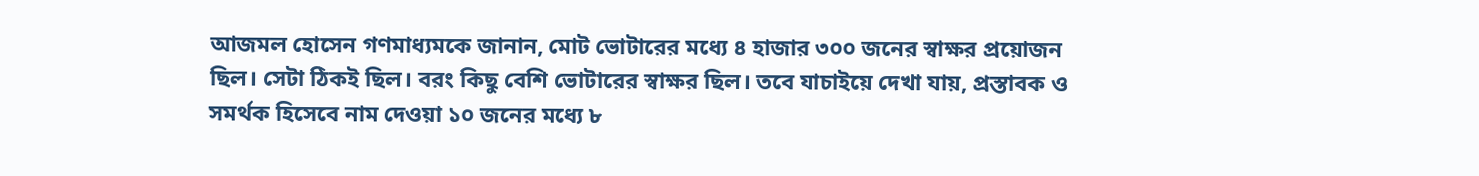আজমল হোসেন গণমাধ্যমকে জানান, মোট ভোটারের মধ্যে ৪ হাজার ৩০০ জনের স্বাক্ষর প্রয়োজন ছিল। সেটা ঠিকই ছিল। বরং কিছু বেশি ভোটারের স্বাক্ষর ছিল। তবে যাচাইয়ে দেখা যায়, প্রস্তাবক ও সমর্থক হিসেবে নাম দেওয়া ১০ জনের মধ্যে ৮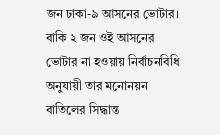জন ঢাকা-৯ আসনের ভোটার। বাকি ২ জন ওই আসনের ভোটার না হওয়ায় নির্বাচনবিধি অনুযায়ী তার মনোনয়ন বাতিলের সিদ্ধান্ত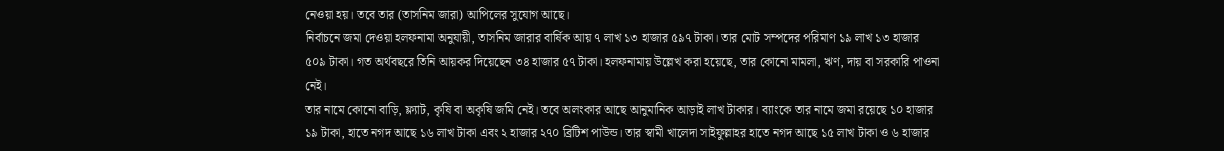নেওয়া হয়। তবে তার (তাসনিম জারা) আপিলের সুযোগ আছে।
নির্বাচনে জমা দেওয়া হলফনামা অনুযায়ী, তাসনিম জারার বার্ষিক আয় ৭ লাখ ১৩ হাজার ৫৯৭ টাকা। তার মোট সম্পদের পরিমাণ ১৯ লাখ ১৩ হাজার ৫০৯ টাকা। গত অর্থবছরে তিনি আয়কর দিয়েছেন ৩৪ হাজার ৫৭ টাকা। হলফনামায় উল্লেখ করা হয়েছে, তার কোনো মামলা, ঋণ, দায় বা সরকারি পাওনা নেই।
তার নামে কোনো বাড়ি, ফ্ল্যাট, কৃষি বা অকৃষি জমি নেই। তবে অলংকার আছে আনুমানিক আড়াই লাখ টাকার। ব্যাংকে তার নামে জমা রয়েছে ১০ হাজার ১৯ টাকা, হাতে নগদ আছে ১৬ লাখ টাকা এবং ২ হাজার ২৭০ ব্রিটিশ পাউন্ড। তার স্বামী খালেদা সাইফুল্লাহর হাতে নগদ আছে ১৫ লাখ টাকা ও ৬ হাজার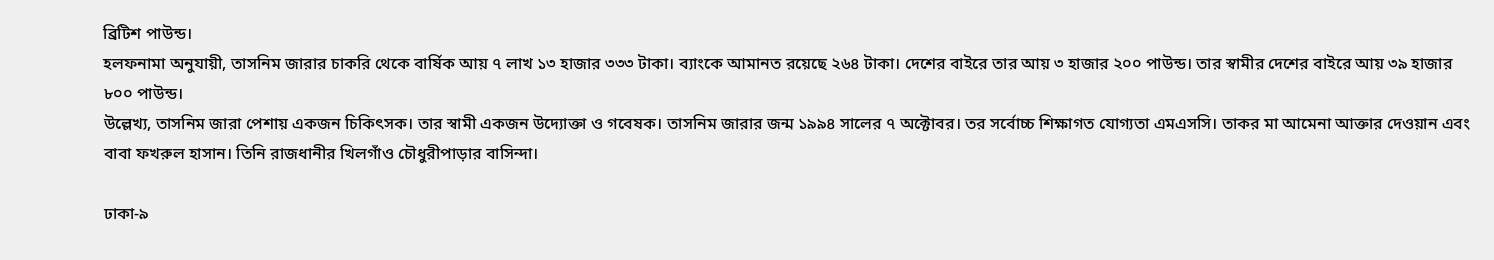ব্রিটিশ পাউন্ড।
হলফনামা অনুযায়ী, তাসনিম জারার চাকরি থেকে বার্ষিক আয় ৭ লাখ ১৩ হাজার ৩৩৩ টাকা। ব্যাংকে আমানত রয়েছে ২৬৪ টাকা। দেশের বাইরে তার আয় ৩ হাজার ২০০ পাউন্ড। তার স্বামীর দেশের বাইরে আয় ৩৯ হাজার ৮০০ পাউন্ড।
উল্লেখ্য, তাসনিম জারা পেশায় একজন চিকিৎসক। তার স্বামী একজন উদ্যোক্তা ও গবেষক। তাসনিম জারার জন্ম ১৯৯৪ সালের ৭ অক্টোবর। তর সর্বোচ্চ শিক্ষাগত যোগ্যতা এমএসসি। তাকর মা আমেনা আক্তার দেওয়ান এবং বাবা ফখরুল হাসান। তিনি রাজধানীর খিলগাঁও চৌধুরীপাড়ার বাসিন্দা।

ঢাকা-৯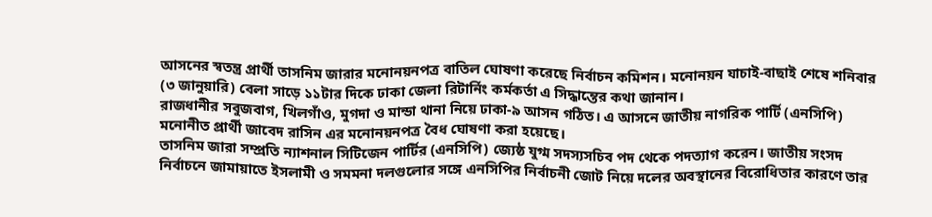আসনের স্বতন্ত্র প্রার্থী তাসনিম জারার মনোনয়নপত্র বাতিল ঘোষণা করেছে নির্বাচন কমিশন। মনোনয়ন যাচাই-বাছাই শেষে শনিবার (৩ জানুয়ারি) বেলা সাড়ে ১১টার দিকে ঢাকা জেলা রিটার্নিং কর্মকর্তা এ সিদ্ধান্তের কথা জানান।
রাজধানীর সবুজবাগ, খিলগাঁও, মুগদা ও মান্ডা থানা নিয়ে ঢাকা-৯ আসন গঠিত। এ আসনে জাতীয় নাগরিক পার্টি (এনসিপি) মনোনীত প্রার্থী জাবেদ রাসিন এর মনোনয়নপত্র বৈধ ঘোষণা করা হয়েছে।
তাসনিম জারা সম্প্রতি ন্যাশনাল সিটিজেন পার্টির (এনসিপি) জ্যেষ্ঠ যুগ্ম সদস্যসচিব পদ থেকে পদত্যাগ করেন। জাতীয় সংসদ নির্বাচনে জামায়াতে ইসলামী ও সমমনা দলগুলোর সঙ্গে এনসিপির নির্বাচনী জোট নিয়ে দলের অবস্থানের বিরোধিতার কারণে তার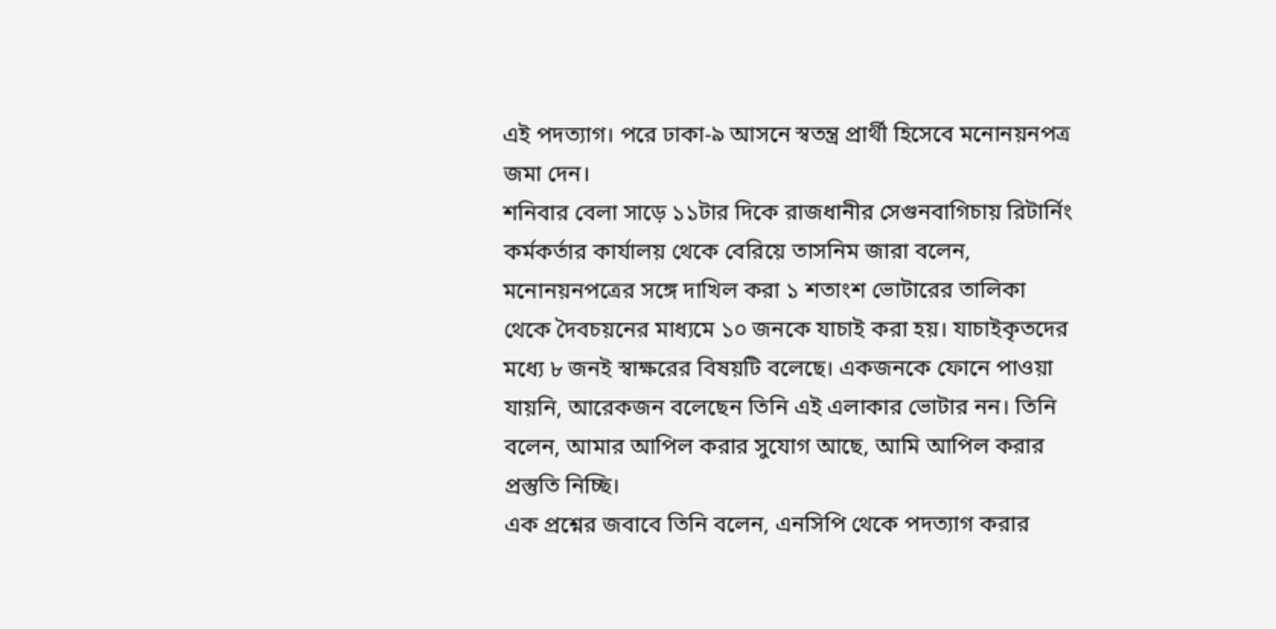এই পদত্যাগ। পরে ঢাকা-৯ আসনে স্বতন্ত্র প্রার্থী হিসেবে মনোনয়নপত্র জমা দেন।
শনিবার বেলা সাড়ে ১১টার দিকে রাজধানীর সেগুনবাগিচায় রিটার্নিং কর্মকর্তার কার্যালয় থেকে বেরিয়ে তাসনিম জারা বলেন, মনোনয়নপত্রের সঙ্গে দাখিল করা ১ শতাংশ ভোটারের তালিকা থেকে দৈবচয়নের মাধ্যমে ১০ জনকে যাচাই করা হয়। যাচাইকৃতদের মধ্যে ৮ জনই স্বাক্ষরের বিষয়টি বলেছে। একজনকে ফোনে পাওয়া যায়নি, আরেকজন বলেছেন তিনি এই এলাকার ভোটার নন। তিনি বলেন, আমার আপিল করার সুযোগ আছে, আমি আপিল করার প্রস্তুতি নিচ্ছি।
এক প্রশ্নের জবাবে তিনি বলেন, এনসিপি থেকে পদত্যাগ করার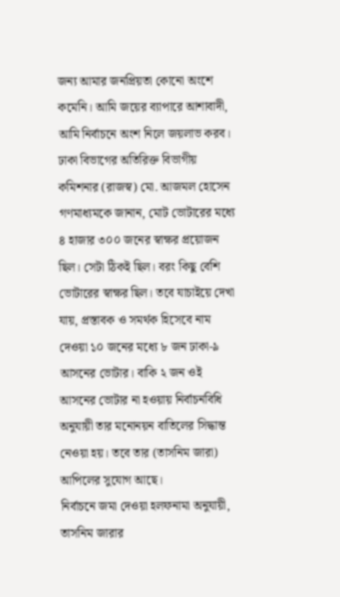জন্য আমার জনপ্রিয়তা কোনো অংশে কমেনি। আমি জয়ের ব্যাপারে আশাবাদী, আমি নির্বাচনে অংশ নিলে জয়লাভ করব।
ঢাকা বিভাগের অতিরিক্ত বিভাগীয় কমিশনার (রাজস্ব) মো. আজমল হোসেন গণমাধ্যমকে জানান, মোট ভোটারের মধ্যে ৪ হাজার ৩০০ জনের স্বাক্ষর প্রয়োজন ছিল। সেটা ঠিকই ছিল। বরং কিছু বেশি ভোটারের স্বাক্ষর ছিল। তবে যাচাইয়ে দেখা যায়, প্রস্তাবক ও সমর্থক হিসেবে নাম দেওয়া ১০ জনের মধ্যে ৮ জন ঢাকা-৯ আসনের ভোটার। বাকি ২ জন ওই আসনের ভোটার না হওয়ায় নির্বাচনবিধি অনুযায়ী তার মনোনয়ন বাতিলের সিদ্ধান্ত নেওয়া হয়। তবে তার (তাসনিম জারা) আপিলের সুযোগ আছে।
নির্বাচনে জমা দেওয়া হলফনামা অনুযায়ী, তাসনিম জারার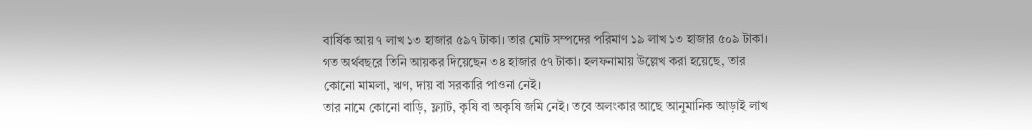বার্ষিক আয় ৭ লাখ ১৩ হাজার ৫৯৭ টাকা। তার মোট সম্পদের পরিমাণ ১৯ লাখ ১৩ হাজার ৫০৯ টাকা। গত অর্থবছরে তিনি আয়কর দিয়েছেন ৩৪ হাজার ৫৭ টাকা। হলফনামায় উল্লেখ করা হয়েছে, তার কোনো মামলা, ঋণ, দায় বা সরকারি পাওনা নেই।
তার নামে কোনো বাড়ি, ফ্ল্যাট, কৃষি বা অকৃষি জমি নেই। তবে অলংকার আছে আনুমানিক আড়াই লাখ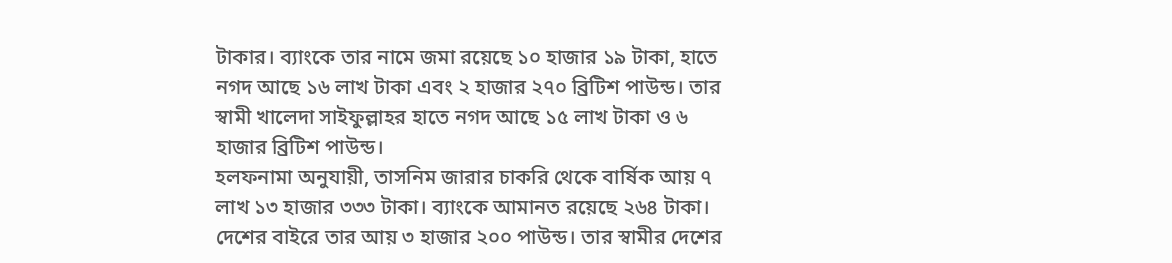টাকার। ব্যাংকে তার নামে জমা রয়েছে ১০ হাজার ১৯ টাকা, হাতে নগদ আছে ১৬ লাখ টাকা এবং ২ হাজার ২৭০ ব্রিটিশ পাউন্ড। তার স্বামী খালেদা সাইফুল্লাহর হাতে নগদ আছে ১৫ লাখ টাকা ও ৬ হাজার ব্রিটিশ পাউন্ড।
হলফনামা অনুযায়ী, তাসনিম জারার চাকরি থেকে বার্ষিক আয় ৭ লাখ ১৩ হাজার ৩৩৩ টাকা। ব্যাংকে আমানত রয়েছে ২৬৪ টাকা। দেশের বাইরে তার আয় ৩ হাজার ২০০ পাউন্ড। তার স্বামীর দেশের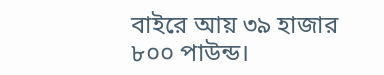বাইরে আয় ৩৯ হাজার ৮০০ পাউন্ড।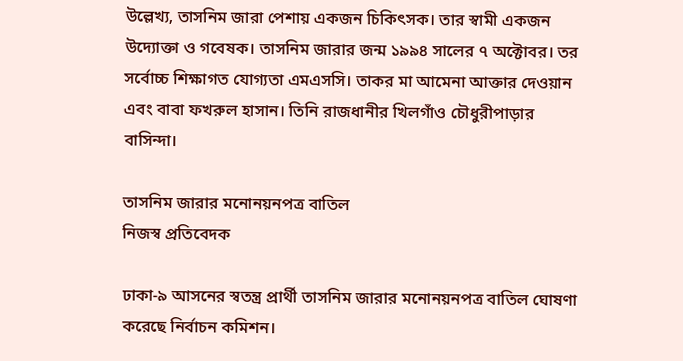উল্লেখ্য, তাসনিম জারা পেশায় একজন চিকিৎসক। তার স্বামী একজন উদ্যোক্তা ও গবেষক। তাসনিম জারার জন্ম ১৯৯৪ সালের ৭ অক্টোবর। তর সর্বোচ্চ শিক্ষাগত যোগ্যতা এমএসসি। তাকর মা আমেনা আক্তার দেওয়ান এবং বাবা ফখরুল হাসান। তিনি রাজধানীর খিলগাঁও চৌধুরীপাড়ার বাসিন্দা।

তাসনিম জারার মনোনয়নপত্র বাতিল
নিজস্ব প্রতিবেদক

ঢাকা-৯ আসনের স্বতন্ত্র প্রার্থী তাসনিম জারার মনোনয়নপত্র বাতিল ঘোষণা করেছে নির্বাচন কমিশন।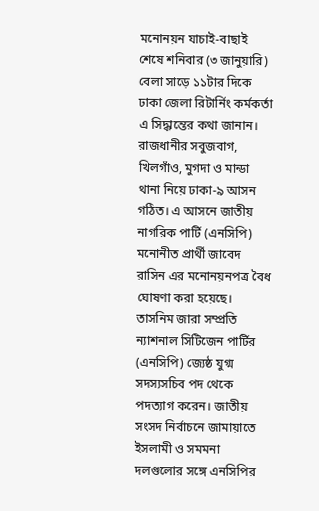মনোনয়ন যাচাই-বাছাই শেষে শনিবার (৩ জানুয়ারি) বেলা সাড়ে ১১টার দিকে ঢাকা জেলা রিটার্নিং কর্মকর্তা এ সিদ্ধান্তের কথা জানান।
রাজধানীর সবুজবাগ, খিলগাঁও, মুগদা ও মান্ডা থানা নিয়ে ঢাকা-৯ আসন গঠিত। এ আসনে জাতীয় নাগরিক পার্টি (এনসিপি) মনোনীত প্রার্থী জাবেদ রাসিন এর মনোনয়নপত্র বৈধ ঘোষণা করা হয়েছে।
তাসনিম জারা সম্প্রতি ন্যাশনাল সিটিজেন পার্টির (এনসিপি) জ্যেষ্ঠ যুগ্ম সদস্যসচিব পদ থেকে পদত্যাগ করেন। জাতীয় সংসদ নির্বাচনে জামায়াতে ইসলামী ও সমমনা দলগুলোর সঙ্গে এনসিপির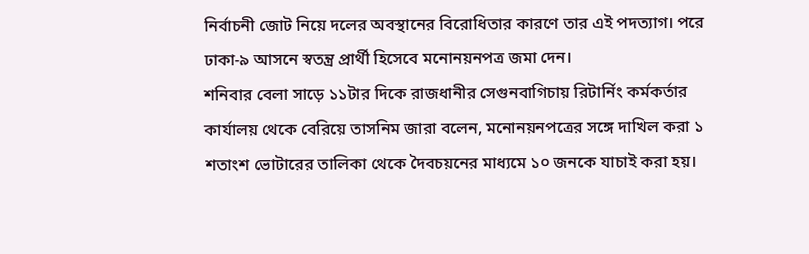নির্বাচনী জোট নিয়ে দলের অবস্থানের বিরোধিতার কারণে তার এই পদত্যাগ। পরে ঢাকা-৯ আসনে স্বতন্ত্র প্রার্থী হিসেবে মনোনয়নপত্র জমা দেন।
শনিবার বেলা সাড়ে ১১টার দিকে রাজধানীর সেগুনবাগিচায় রিটার্নিং কর্মকর্তার কার্যালয় থেকে বেরিয়ে তাসনিম জারা বলেন, মনোনয়নপত্রের সঙ্গে দাখিল করা ১ শতাংশ ভোটারের তালিকা থেকে দৈবচয়নের মাধ্যমে ১০ জনকে যাচাই করা হয়।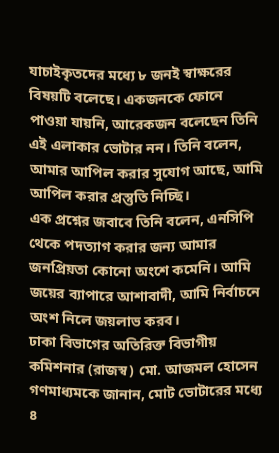যাচাইকৃতদের মধ্যে ৮ জনই স্বাক্ষরের বিষয়টি বলেছে। একজনকে ফোনে পাওয়া যায়নি, আরেকজন বলেছেন তিনি এই এলাকার ভোটার নন। তিনি বলেন, আমার আপিল করার সুযোগ আছে, আমি আপিল করার প্রস্তুতি নিচ্ছি।
এক প্রশ্নের জবাবে তিনি বলেন, এনসিপি থেকে পদত্যাগ করার জন্য আমার জনপ্রিয়তা কোনো অংশে কমেনি। আমি জয়ের ব্যাপারে আশাবাদী, আমি নির্বাচনে অংশ নিলে জয়লাভ করব।
ঢাকা বিভাগের অতিরিক্ত বিভাগীয় কমিশনার (রাজস্ব) মো. আজমল হোসেন গণমাধ্যমকে জানান, মোট ভোটারের মধ্যে ৪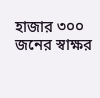হাজার ৩০০ জনের স্বাক্ষর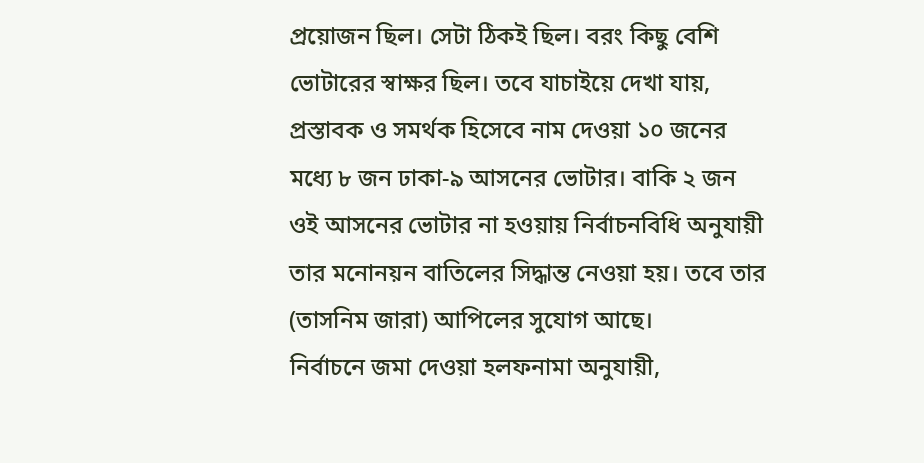প্রয়োজন ছিল। সেটা ঠিকই ছিল। বরং কিছু বেশি ভোটারের স্বাক্ষর ছিল। তবে যাচাইয়ে দেখা যায়, প্রস্তাবক ও সমর্থক হিসেবে নাম দেওয়া ১০ জনের মধ্যে ৮ জন ঢাকা-৯ আসনের ভোটার। বাকি ২ জন ওই আসনের ভোটার না হওয়ায় নির্বাচনবিধি অনুযায়ী তার মনোনয়ন বাতিলের সিদ্ধান্ত নেওয়া হয়। তবে তার (তাসনিম জারা) আপিলের সুযোগ আছে।
নির্বাচনে জমা দেওয়া হলফনামা অনুযায়ী,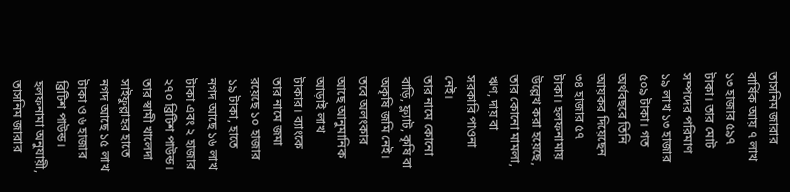তাসনিম জারার বার্ষিক আয় ৭ লাখ ১৩ হাজার ৫৯৭ টাকা। তার মোট সম্পদের পরিমাণ ১৯ লাখ ১৩ হাজার ৫০৯ টাকা। গত অর্থবছরে তিনি আয়কর দিয়েছেন ৩৪ হাজার ৫৭ টাকা। হলফনামায় উল্লেখ করা হয়েছে, তার কোনো মামলা, ঋণ, দায় বা সরকারি পাওনা নেই।
তার নামে কোনো বাড়ি, ফ্ল্যাট, কৃষি বা অকৃষি জমি নেই। তবে অলংকার আছে আনুমানিক আড়াই লাখ টাকার। ব্যাংকে তার নামে জমা রয়েছে ১০ হাজার ১৯ টাকা, হাতে নগদ আছে ১৬ লাখ টাকা এবং ২ হাজার ২৭০ ব্রিটিশ পাউন্ড। তার স্বামী খালেদা সাইফুল্লাহর হাতে নগদ আছে ১৫ লাখ টাকা ও ৬ হাজার ব্রিটিশ পাউন্ড।
হলফনামা অনুযায়ী, তাসনিম জারার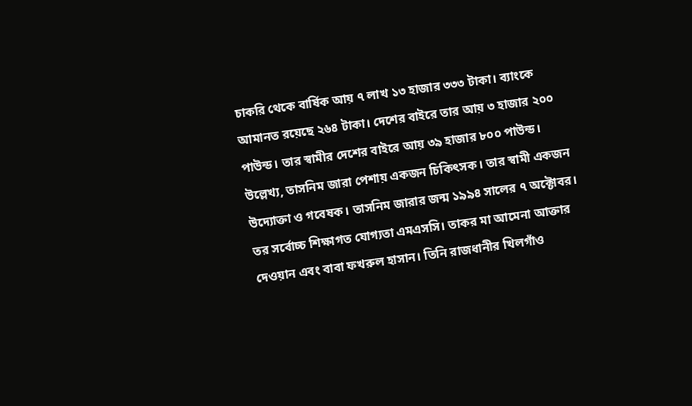চাকরি থেকে বার্ষিক আয় ৭ লাখ ১৩ হাজার ৩৩৩ টাকা। ব্যাংকে আমানত রয়েছে ২৬৪ টাকা। দেশের বাইরে তার আয় ৩ হাজার ২০০ পাউন্ড। তার স্বামীর দেশের বাইরে আয় ৩৯ হাজার ৮০০ পাউন্ড।
উল্লেখ্য, তাসনিম জারা পেশায় একজন চিকিৎসক। তার স্বামী একজন উদ্যোক্তা ও গবেষক। তাসনিম জারার জন্ম ১৯৯৪ সালের ৭ অক্টোবর। তর সর্বোচ্চ শিক্ষাগত যোগ্যতা এমএসসি। তাকর মা আমেনা আক্তার দেওয়ান এবং বাবা ফখরুল হাসান। তিনি রাজধানীর খিলগাঁও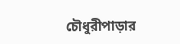চৌধুরীপাড়ার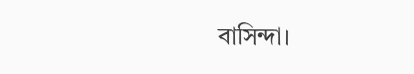বাসিন্দা।